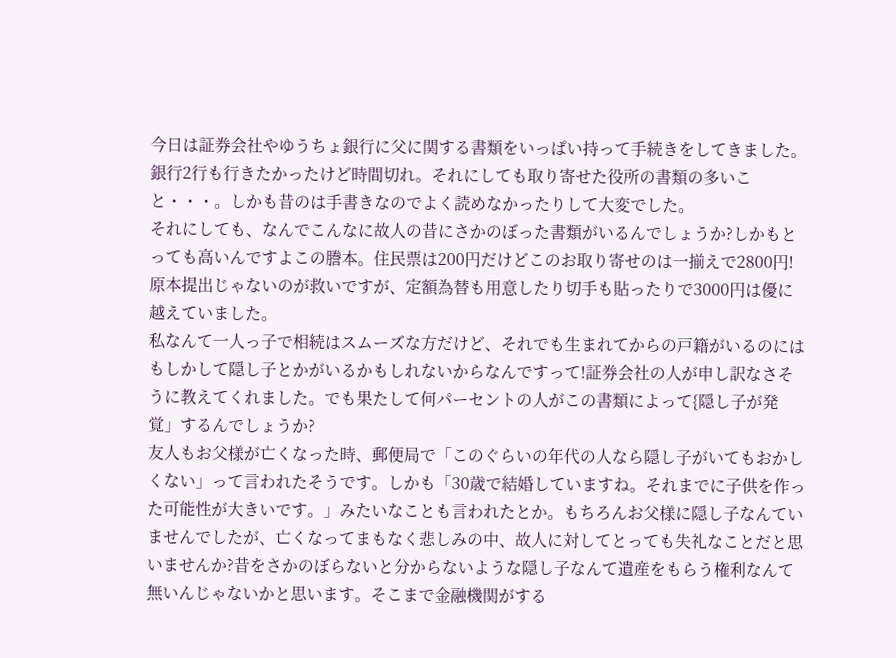今日は証券会社やゆうちょ銀行に父に関する書類をいっぱい持って手続きをしてきました。銀行2行も行きたかったけど時間切れ。それにしても取り寄せた役所の書類の多いこと・・・。しかも昔のは手書きなのでよく読めなかったりして大変でした。
それにしても、なんでこんなに故人の昔にさかのぼった書類がいるんでしょうか?しかもとっても高いんですよこの謄本。住民票は200円だけどこのお取り寄せのは一揃えで2800円!原本提出じゃないのが救いですが、定額為替も用意したり切手も貼ったりで3000円は優に越えていました。
私なんて一人っ子で相続はスムーズな方だけど、それでも生まれてからの戸籍がいるのにはもしかして隠し子とかがいるかもしれないからなんですって!証券会社の人が申し訳なさそうに教えてくれました。でも果たして何パーセントの人がこの書類によって{隠し子が発覚」するんでしょうか?
友人もお父様が亡くなった時、郵便局で「このぐらいの年代の人なら隠し子がいてもおかしくない」って言われたそうです。しかも「30歳で結婚していますね。それまでに子供を作った可能性が大きいです。」みたいなことも言われたとか。もちろんお父様に隠し子なんていませんでしたが、亡くなってまもなく悲しみの中、故人に対してとっても失礼なことだと思いませんか?昔をさかのぼらないと分からないような隠し子なんて遺産をもらう権利なんて無いんじゃないかと思います。そこまで金融機関がする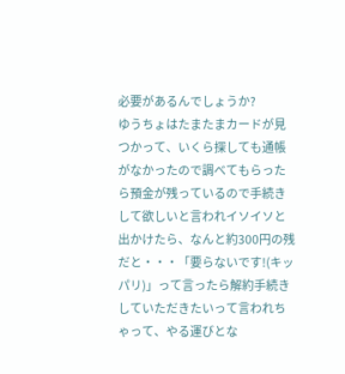必要があるんでしょうか?
ゆうちょはたまたまカードが見つかって、いくら探しても通帳がなかったので調べてもらったら預金が残っているので手続きして欲しいと言われイソイソと出かけたら、なんと約300円の残だと・・・「要らないです!(キッパリ)」って言ったら解約手続きしていただきたいって言われちゃって、やる運びとな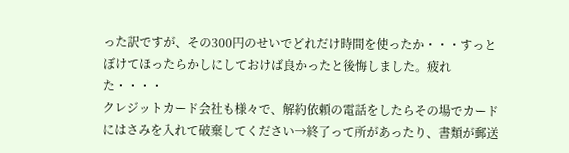った訳ですが、その300円のせいでどれだけ時間を使ったか・・・すっとぼけてほったらかしにしておけば良かったと後悔しました。疲れた・・・・
クレジットカード会社も様々で、解約依頼の電話をしたらその場でカードにはさみを入れて破棄してください→終了って所があったり、書類が郵送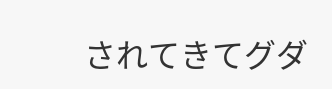されてきてグダ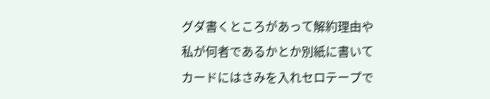グダ書くところがあって解約理由や私が何者であるかとか別紙に書いてカードにはさみを入れセロテープで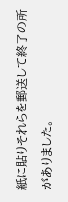紙に貼りそれらを郵送して終了の所がありました。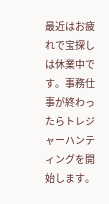最近はお疲れで宝探しは休業中です。事務仕事が終わったらトレジャーハンティングを開始します。